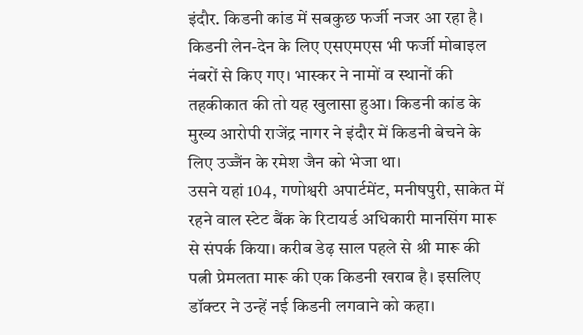इंदौर. किडनी कांड में सबकुछ फर्जी नजर आ रहा है। किडनी लेन-देन के लिए एसएमएस भी फर्जी मोबाइल नंबरों से किए गए। भास्कर ने नामों व स्थानों की तहकीकात की तो यह खुलासा हुआ। किडनी कांड के मुख्य आरोपी राजेंद्र नागर ने इंदौर में किडनी बेचने के लिए उज्जैंन के रमेश जैन को भेजा था।
उसने यहां 104, गणोश्वरी अपार्टमेंट, मनीषपुरी, साकेत में रहने वाल स्टेट बैंक के रिटायर्ड अधिकारी मानसिंग मारू से संपर्क किया। करीब डेढ़ साल पहले से श्री मारू की पत्नी प्रेमलता मारू की एक किडनी खराब है। इसलिए डॉक्टर ने उन्हें नई किडनी लगवाने को कहा।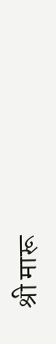श्री मारू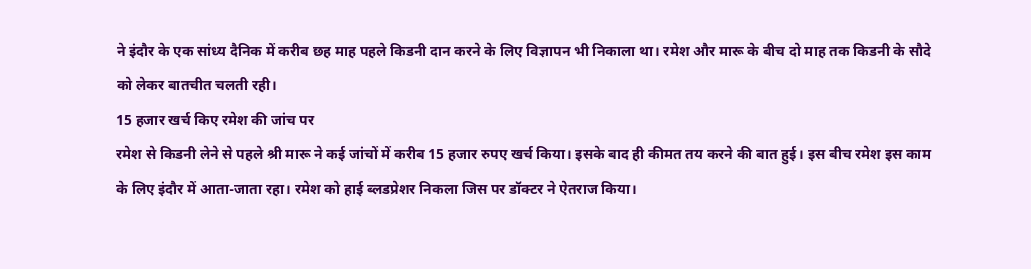ने इंदौर के एक सांध्य दैनिक में करीब छह माह पहले किडनी दान करने के लिए विज्ञापन भी निकाला था। रमेश और मारू के बीच दो माह तक किडनी के सौदे को लेकर बातचीत चलती रही।
15 हजार खर्च किए रमेश की जांच पर
रमेश से किडनी लेने से पहले श्री मारू ने कई जांचों में करीब 15 हजार रुपए खर्च किया। इसके बाद ही कीमत तय करने की बात हुई। इस बीच रमेश इस काम के लिए इंदौर में आता-जाता रहा। रमेश को हाई ब्लडप्रेशर निकला जिस पर डॉक्टर ने ऐतराज किया।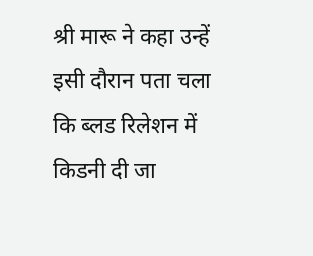श्री मारू ने कहा उन्हें इसी दौरान पता चला कि ब्लड रिलेशन में किडनी दी जा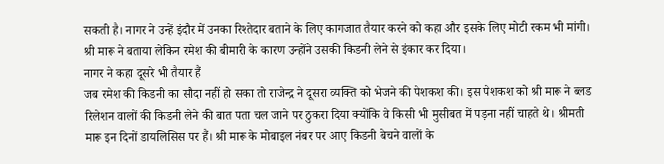सकती है। नागर ने उन्हें इंदौर में उनका रिश्तेदार बताने के लिए कागजात तैयार करने को कहा और इसके लिए मोटी रकम भी मांगी। श्री मारू ने बताया लेकिन रमेश की बीमारी के कारण उन्होंने उसकी किडनी लेने से इंकार कर दिया।
नागर ने कहा दूसरे भी तैयार हैं
जब रमेश की किडनी का सौदा नहीं हो सका तो राजेन्द्र ने दूसरा व्यक्ति को भेजने की पेशकश की। इस पेशकश को श्री मारू ने ब्लड रिलेशन वालों की किडनी लेने की बात पता चल जाने पर ठुकरा दिया क्योंकि वे किसी भी मुसीबत में पड़ना नहीं चाहते थे। श्रीमती मारू इन दिनों डायलिसिस पर हैं। श्री मारू के मोबाइल नंबर पर आए किडनी बेचने वालों के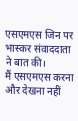एसएमएस जिन पर भास्कर संवाददाता ने बात की।
मैं एसएमएस करना और देखना नहीं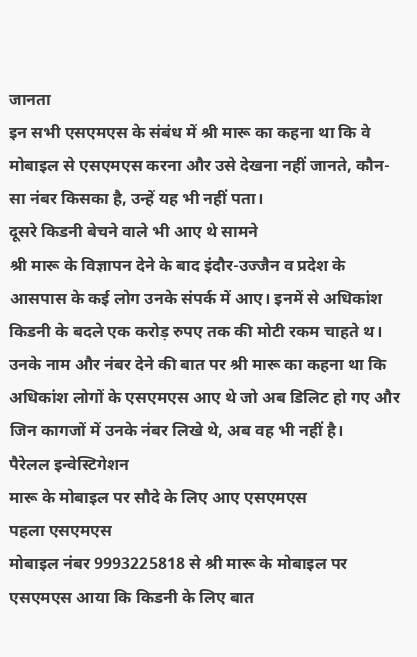जानता
इन सभी एसएमएस के संबंध में श्री मारू का कहना था कि वे मोबाइल से एसएमएस करना और उसे देखना नहीं जानते, कौन-सा नंबर किसका है, उन्हें यह भी नहीं पता।
दूसरे किडनी बेचने वाले भी आए थे सामने
श्री मारू के विज्ञापन देने के बाद इंदौर-उज्जैन व प्रदेश के आसपास के कई लोग उनके संपर्क में आए। इनमें से अधिकांश किडनी के बदले एक करोड़ रुपए तक की मोटी रकम चाहते थ। उनके नाम और नंबर देने की बात पर श्री मारू का कहना था कि अधिकांश लोगों के एसएमएस आए थे जो अब डिलिट हो गए और जिन कागजों में उनके नंबर लिखे थे, अब वह भी नहीं है।
पैरेलल इन्वेस्टिगेशन
मारू के मोबाइल पर सौदे के लिए आए एसएमएस
पहला एसएमएस
मोबाइल नंबर 9993225818 से श्री मारू के मोबाइल पर एसएमएस आया कि किडनी के लिए बात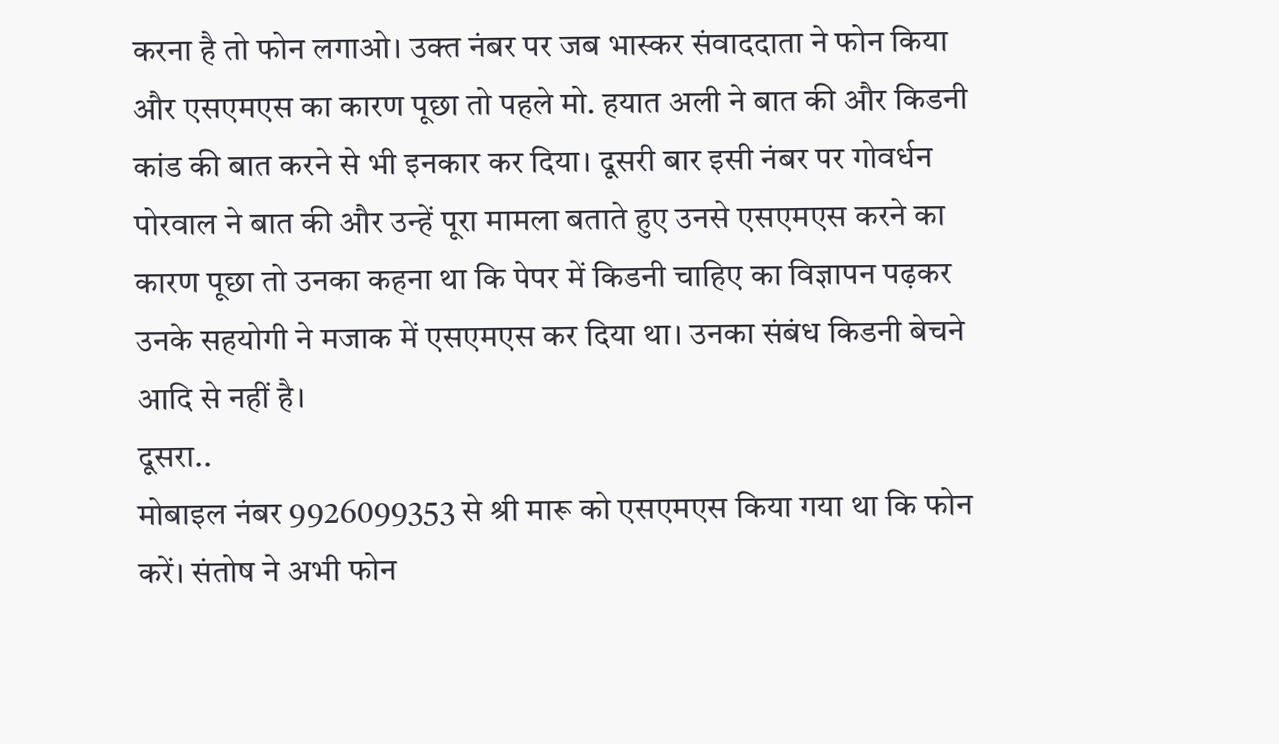करना है तो फोन लगाओ। उक्त नंबर पर जब भास्कर संवाददाता ने फोन किया और एसएमएस का कारण पूछा तो पहले मो. हयात अली ने बात की और किडनी कांड की बात करने से भी इनकार कर दिया। दूसरी बार इसी नंबर पर गोवर्धन पोरवाल ने बात की और उन्हें पूरा मामला बताते हुए उनसे एसएमएस करने का कारण पूछा तो उनका कहना था कि पेपर में किडनी चाहिए का विज्ञापन पढ़कर उनके सहयोगी ने मजाक में एसएमएस कर दिया था। उनका संबंध किडनी बेचने आदि से नहीं है।
दूसरा..
मोबाइल नंबर 9926099353 से श्री मारू को एसएमएस किया गया था कि फोन करें। संतोष ने अभी फोन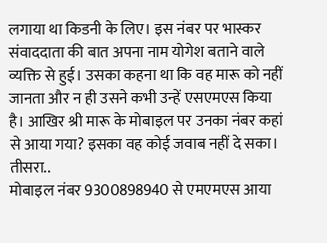लगाया था किडनी के लिए। इस नंबर पर भास्कर संवाददाता की बात अपना नाम योगेश बताने वाले व्यक्ति से हुई। उसका कहना था कि वह मारू को नहीं जानता और न ही उसने कभी उन्हें एसएमएस किया है। आखिर श्री मारू के मोबाइल पर उनका नंबर कहां से आया गया? इसका वह कोई जवाब नहीं दे सका।
तीसरा..
मोबाइल नंबर 9300898940 से एमएमएस आया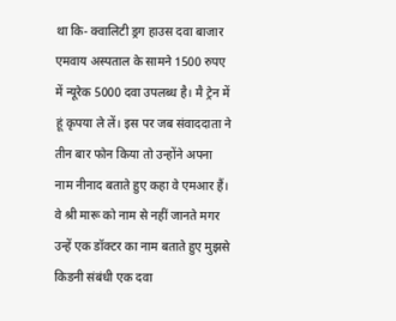था कि- क्वालिटी ड्रग हाउस दवा बाजार एमवाय अस्पताल के सामने 1500 रुपए में न्यूरेक 5000 दवा उपलब्ध है। मै ट्रेन में हूं कृपया ले लें। इस पर जब संवाददाता ने तीन बार फोन किया तो उन्होंने अपना नाम नीनाद बताते हुए कहा वे एमआर हैं। वे श्री मारू को नाम से नहीं जानते मगर उन्हें एक डॉक्टर का नाम बताते हुए मुझसे किडनी संबंधी एक दवा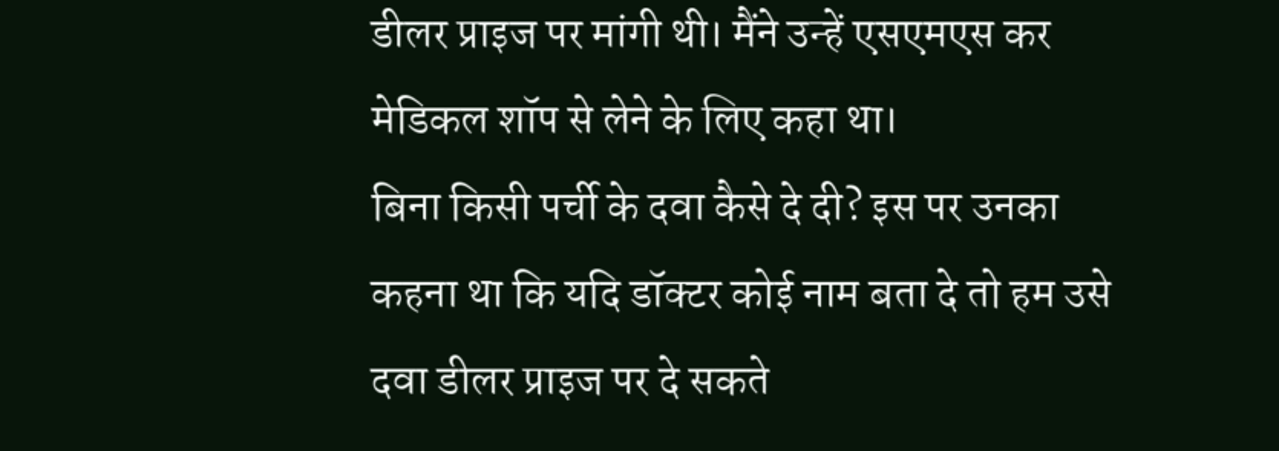डीलर प्राइज पर मांगी थी। मैंने उन्हें एसएमएस कर मेडिकल शॉप से लेने के लिए कहा था।
बिना किसी पर्ची के दवा कैसे दे दी? इस पर उनका कहना था कि यदि डॉक्टर कोई नाम बता दे तो हम उसे दवा डीलर प्राइज पर दे सकते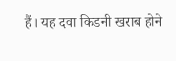हैं। यह दवा किडनी खराब होने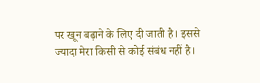पर खून बढ़ाने के लिए दी जाती है। इससे ज्यादा मेरा किसी से कोई संबंध नहीं है।